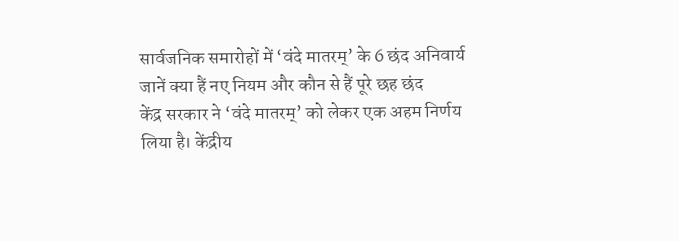सार्वजनिक समारोहों में ‘वंदे मातरम्’ के 6 छंद अनिवार्य
जानें क्या हैं नए नियम और कौन से हैं पूरे छह छंद
केंद्र सरकार ने ‘वंदे मातरम्’ को लेकर एक अहम निर्णय लिया है। केंद्रीय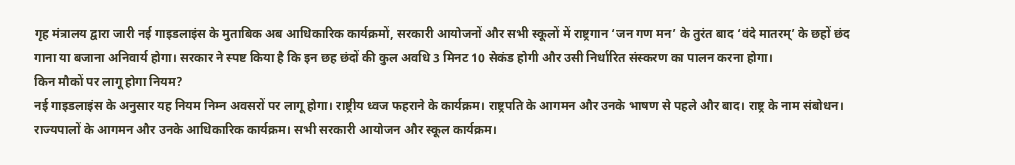गृह मंत्रालय द्वारा जारी नई गाइडलाइंस के मुताबिक अब आधिकारिक कार्यक्रमों, सरकारी आयोजनों और सभी स्कूलों में राष्ट्रगान ‘जन गण मन’ के तुरंत बाद ‘वंदे मातरम्’ के छहों छंद गाना या बजाना अनिवार्य होगा। सरकार ने स्पष्ट किया है कि इन छह छंदों की कुल अवधि 3 मिनट 10 सेकंड होगी और उसी निर्धारित संस्करण का पालन करना होगा।
किन मौकों पर लागू होगा नियम?
नई गाइडलाइंस के अनुसार यह नियम निम्न अवसरों पर लागू होगा। राष्ट्रीय ध्वज फहराने के कार्यक्रम। राष्ट्रपति के आगमन और उनके भाषण से पहले और बाद। राष्ट्र के नाम संबोधन। राज्यपालों के आगमन और उनके आधिकारिक कार्यक्रम। सभी सरकारी आयोजन और स्कूल कार्यक्रम।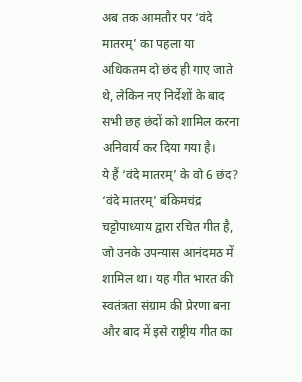अब तक आमतौर पर ‘वंदे मातरम्’ का पहला या अधिकतम दो छंद ही गाए जाते थे, लेकिन नए निर्देशों के बाद सभी छह छंदों को शामिल करना अनिवार्य कर दिया गया है।
ये हैं ‘वंदे मातरम्’ के वो 6 छंद?
‘वंदे मातरम्’ बंकिमचंद्र चट्टोपाध्याय द्वारा रचित गीत है, जो उनके उपन्यास आनंदमठ में शामिल था। यह गीत भारत की स्वतंत्रता संग्राम की प्रेरणा बना और बाद में इसे राष्ट्रीय गीत का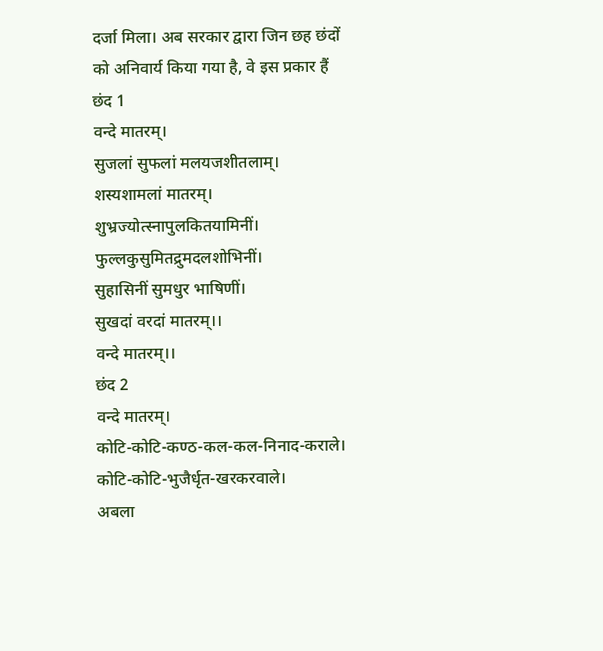दर्जा मिला। अब सरकार द्वारा जिन छह छंदों को अनिवार्य किया गया है, वे इस प्रकार हैं
छंद 1
वन्दे मातरम्।
सुजलां सुफलां मलयजशीतलाम्।
शस्यशामलां मातरम्।
शुभ्रज्योत्स्नापुलकितयामिनीं।
फुल्लकुसुमितद्रुमदलशोभिनीं।
सुहासिनीं सुमधुर भाषिणीं।
सुखदां वरदां मातरम्।।
वन्दे मातरम्।।
छंद 2
वन्दे मातरम्।
कोटि-कोटि-कण्ठ-कल-कल-निनाद-कराले।
कोटि-कोटि-भुजैर्धृत-खरकरवाले।
अबला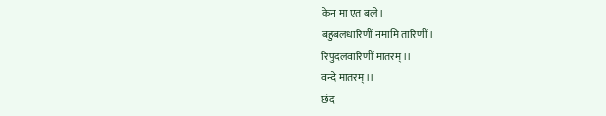केन मा एत बले।
बहुबलधारिणीं नमामि तारिणीं।
रिपुदलवारिणीं मातरम्।।
वन्दे मातरम्।।
छंद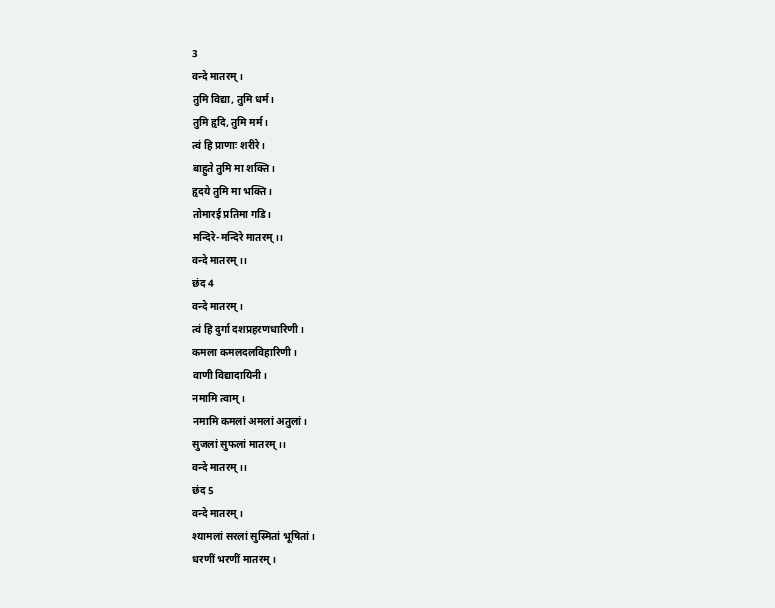3
वन्दे मातरम्।
तुमि विद्या, तुमि धर्म।
तुमि हृदि, तुमि मर्म।
त्वं हि प्राणाः शरीरे।
बाहुते तुमि मा शक्ति।
हृदये तुमि मा भक्ति।
तोमारई प्रतिमा गडि।
मन्दिरे-मन्दिरे मातरम्।।
वन्दे मातरम्।।
छंद 4
वन्दे मातरम्।
त्वं हि दुर्गा दशप्रहरणधारिणी।
कमला कमलदलविहारिणी।
वाणी विद्यादायिनी।
नमामि त्वाम्।
नमामि कमलां अमलां अतुलां।
सुजलां सुफलां मातरम्।।
वन्दे मातरम्।।
छंद 5
वन्दे मातरम्।
श्यामलां सरलां सुस्मितां भूषितां।
धरणीं भरणीं मातरम्।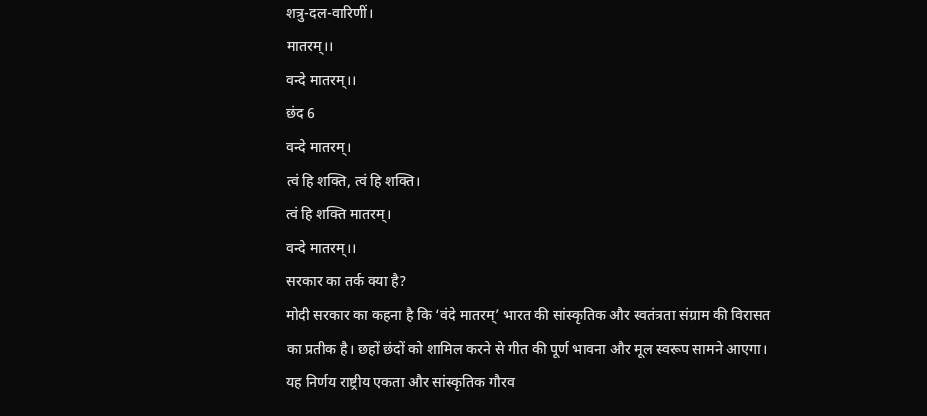शत्रु-दल-वारिणीं।
मातरम्।।
वन्दे मातरम्।।
छंद 6
वन्दे मातरम्।
त्वं हि शक्ति, त्वं हि शक्ति।
त्वं हि शक्ति मातरम्।
वन्दे मातरम्।।
सरकार का तर्क क्या है?
मोदी सरकार का कहना है कि ‘वंदे मातरम्’ भारत की सांस्कृतिक और स्वतंत्रता संग्राम की विरासत का प्रतीक है। छहों छंदों को शामिल करने से गीत की पूर्ण भावना और मूल स्वरूप सामने आएगा। यह निर्णय राष्ट्रीय एकता और सांस्कृतिक गौरव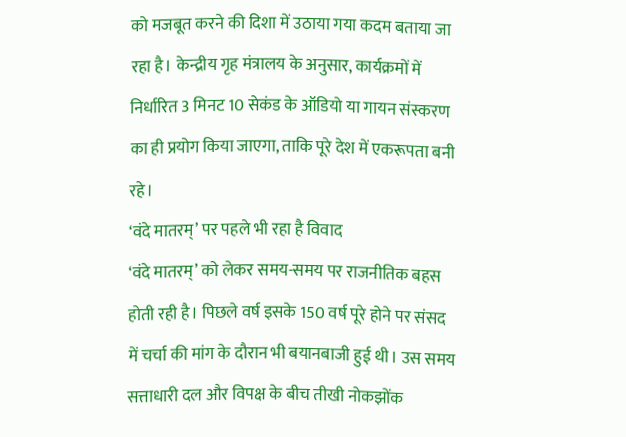को मजबूत करने की दिशा में उठाया गया कदम बताया जा रहा है। केन्द्रीय गृह मंत्रालय के अनुसार, कार्यक्रमों में निर्धारित 3 मिनट 10 सेकंड के ऑडियो या गायन संस्करण का ही प्रयोग किया जाएगा, ताकि पूरे देश में एकरूपता बनी रहे।
‘वंदे मातरम्’ पर पहले भी रहा है विवाद
‘वंदे मातरम्’ को लेकर समय-समय पर राजनीतिक बहस होती रही है। पिछले वर्ष इसके 150 वर्ष पूरे होने पर संसद में चर्चा की मांग के दौरान भी बयानबाजी हुई थी। उस समय सत्ताधारी दल और विपक्ष के बीच तीखी नोकझोंक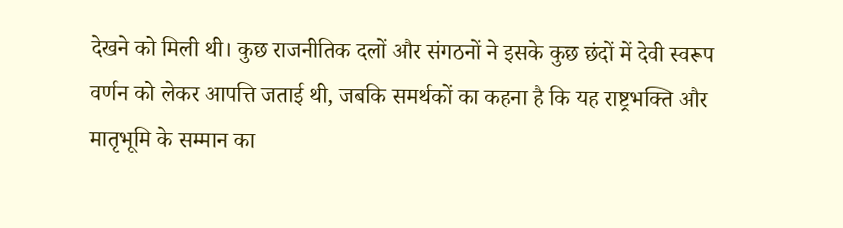देखने को मिली थी। कुछ राजनीतिक दलों और संगठनों ने इसके कुछ छंदों में देवी स्वरूप वर्णन को लेकर आपत्ति जताई थी, जबकि समर्थकों का कहना है कि यह राष्ट्रभक्ति और मातृभूमि के सम्मान का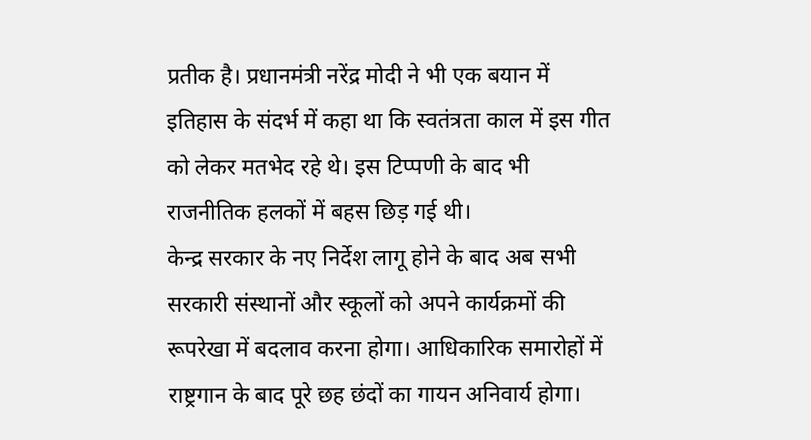प्रतीक है। प्रधानमंत्री नरेंद्र मोदी ने भी एक बयान में इतिहास के संदर्भ में कहा था कि स्वतंत्रता काल में इस गीत को लेकर मतभेद रहे थे। इस टिप्पणी के बाद भी राजनीतिक हलकों में बहस छिड़ गई थी।
केन्द्र सरकार के नए निर्देश लागू होने के बाद अब सभी सरकारी संस्थानों और स्कूलों को अपने कार्यक्रमों की रूपरेखा में बदलाव करना होगा। आधिकारिक समारोहों में राष्ट्रगान के बाद पूरे छह छंदों का गायन अनिवार्य होगा।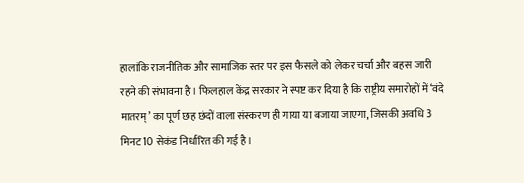हालांकि राजनीतिक और सामाजिक स्तर पर इस फैसले को लेकर चर्चा और बहस जारी रहने की संभावना है। फिलहाल केंद्र सरकार ने स्पष्ट कर दिया है कि राष्ट्रीय समारोहों में ‘वंदे मातरम्’ का पूर्ण छह छंदों वाला संस्करण ही गाया या बजाया जाएगा, जिसकी अवधि 3 मिनट 10 सेकंड निर्धारित की गई है।